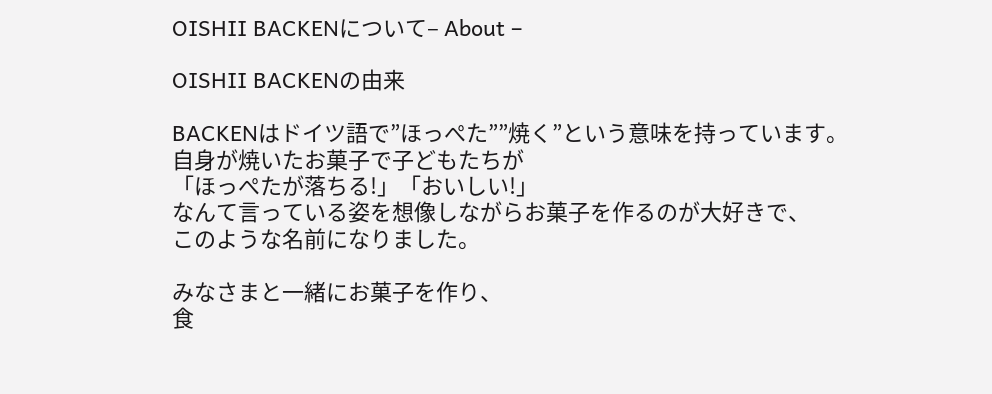OISHII BACKENについて– About –

OISHII BACKENの由来

BACKENはドイツ語で”ほっぺた””焼く”という意味を持っています。
自身が焼いたお菓子で子どもたちが
「ほっぺたが落ちる!」「おいしい!」
なんて言っている姿を想像しながらお菓子を作るのが大好きで、
このような名前になりました。

みなさまと一緒にお菓子を作り、
食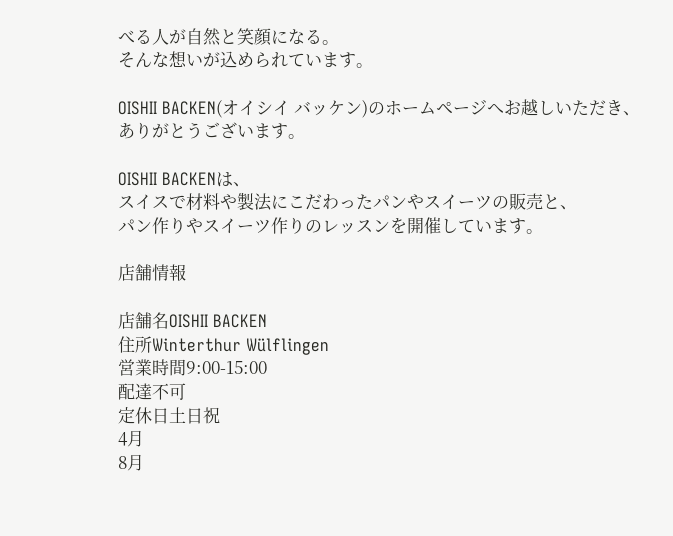べる人が自然と笑顔になる。
そんな想いが込められています。

OISHII BACKEN(オイシイ バッケン)のホームページへお越しいただき、
ありがとうございます。

OISHII BACKENは、
スイスで材料や製法にこだわったパンやスイーツの販売と、
パン作りやスイーツ作りのレッスンを開催しています。

店舗情報

店舗名OISHII BACKEN
住所Winterthur Wülflingen
営業時間9:00-15:00
配達不可
定休日土日祝
4月
8月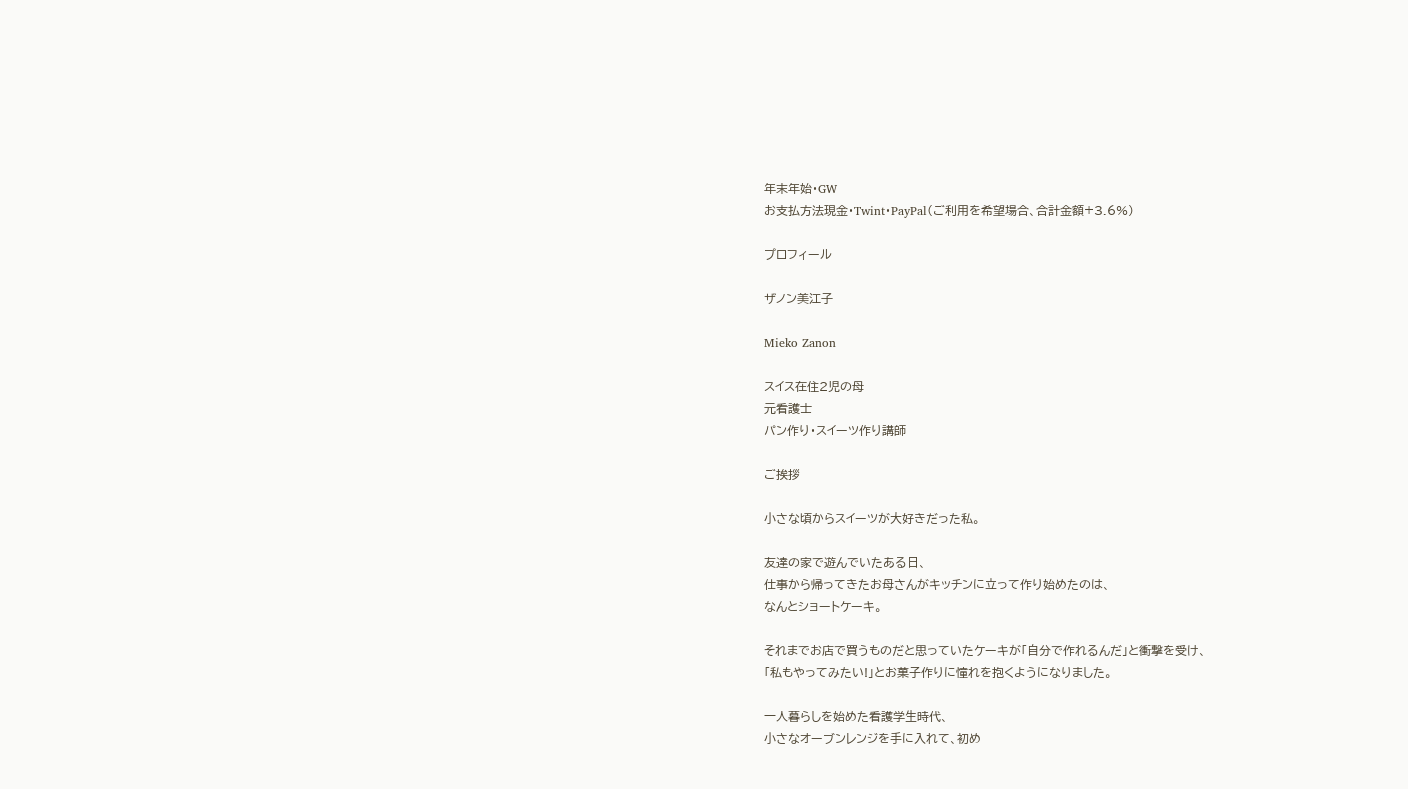年末年始・GW
お支払方法現金・Twint・PayPal(ご利用を希望場合、合計金額+3.6%)

プロフィール

ザノン美江子

Mieko Zanon

スイス在住2児の母
元看護士
パン作り・スイーツ作り講師

ご挨拶

⼩さな頃からスイーツが⼤好きだった私。

友達の家で遊んでいたある⽇、
仕事から帰ってきたお⺟さんがキッチンに⽴って作り始めたのは、
なんとショートケーキ。

それまでお店で買うものだと思っていたケーキが「⾃分で作れるんだ」と衝撃を受け、
「私もやってみたい!」とお菓⼦作りに憧れを抱くようになりました。

⼀⼈暮らしを始めた看護学⽣時代、
⼩さなオーブンレンジを⼿に⼊れて、初め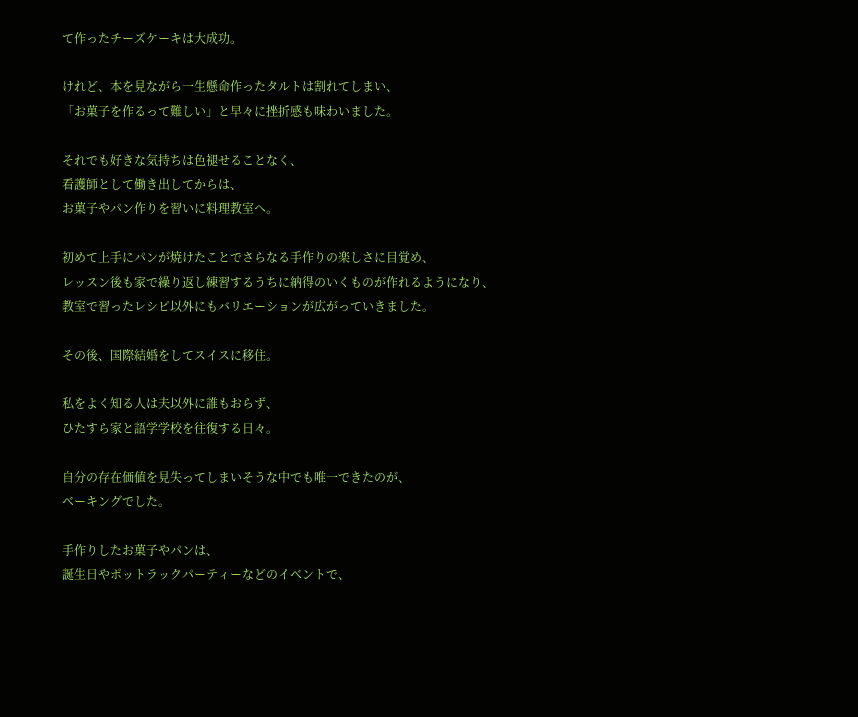て作ったチーズケーキは⼤成功。

けれど、本を⾒ながら⼀⽣懸命作ったタルトは割れてしまい、
「お菓⼦を作るって難しい」と早々に挫折感も味わいました。

それでも好きな気持ちは⾊褪せることなく、
看護師として働き出してからは、
お菓⼦やパン作りを習いに料理教室へ。

初めて上⼿にパンが焼けたことでさらなる⼿作りの楽しさに⽬覚め、
レッスン後も家で繰り返し練習するうちに納得のいくものが作れるようになり、
教室で習ったレシピ以外にもバリエーションが広がっていきました。

その後、国際結婚をしてスイスに移住。

私をよく知る⼈は夫以外に誰もおらず、
ひたすら家と語学学校を往復する⽇々。

⾃分の存在価値を⾒失ってしまいそうな中でも唯⼀できたのが、
ベーキングでした。

⼿作りしたお菓⼦やパンは、
誕⽣⽇やポットラックパーティーなどのイベントで、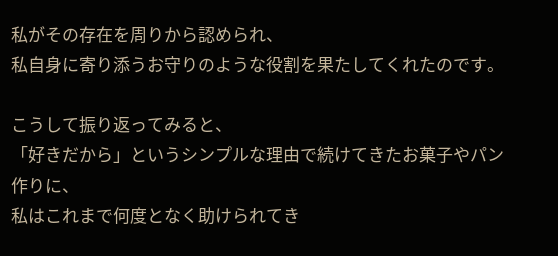私がその存在を周りから認められ、
私⾃⾝に寄り添うお守りのような役割を果たしてくれたのです。

こうして振り返ってみると、
「好きだから」というシンプルな理由で続けてきたお菓⼦やパン作りに、
私はこれまで何度となく助けられてき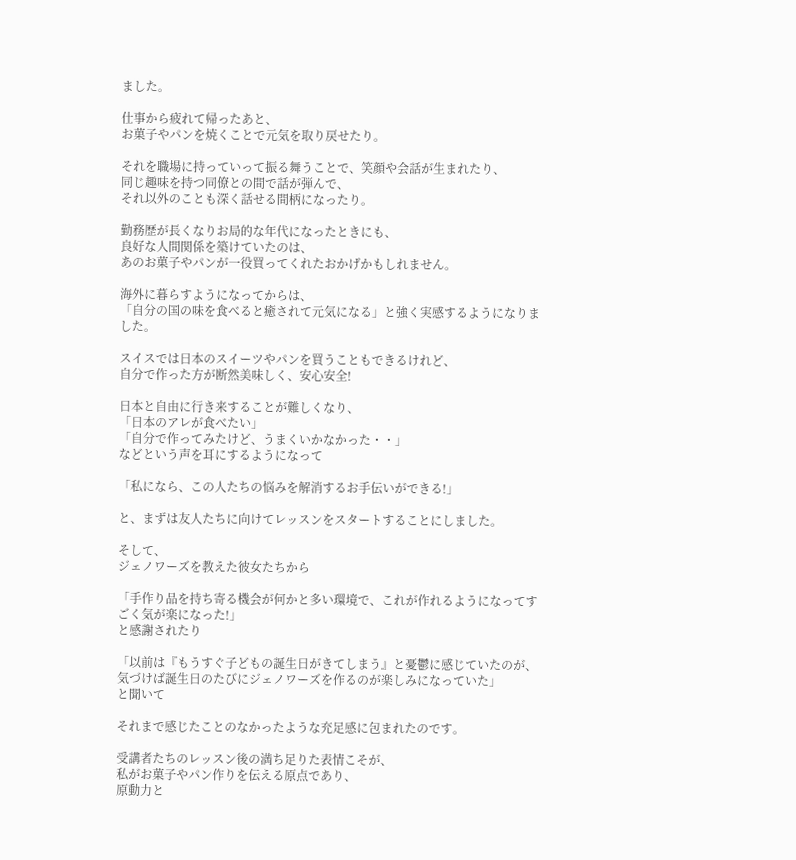ました。

仕事から疲れて帰ったあと、
お菓⼦やパンを焼くことで元気を取り戻せたり。

それを職場に持っていって振る舞うことで、笑顔や会話が⽣まれたり、
同じ趣味を持つ同僚との間で話が弾んで、
それ以外のことも深く話せる間柄になったり。

勤務歴が⻑くなりお局的な年代になったときにも、
良好な⼈間関係を築けていたのは、
あのお菓⼦やパンが⼀役買ってくれたおかげかもしれません。

海外に暮らすようになってからは、
「⾃分の国の味を⾷べると癒されて元気になる」と強く実感するようになりました。

スイスでは⽇本のスイーツやパンを買うこともできるけれど、
⾃分で作った⽅が断然美味しく、安⼼安全!

⽇本と⾃由に⾏き来することが難しくなり、
「⽇本のアレが⾷べたい」
「⾃分で作ってみたけど、うまくいかなかった・・」
などという声を⽿にするようになって

「私になら、この⼈たちの悩みを解消するお⼿伝いができる!」

と、まずは友⼈たちに向けてレッスンをスタートすることにしました。

そして、
ジェノワーズを教えた彼⼥たちから

「⼿作り品を持ち寄る機会が何かと多い環境で、これが作れるようになってすごく気が楽になった!」
と感謝されたり

「以前は『もうすぐ⼦どもの誕⽣⽇がきてしまう』と憂鬱に感じていたのが、気づけば誕⽣⽇のたびにジェノワーズを作るのが楽しみになっていた」
と聞いて

それまで感じたことのなかったような充⾜感に包まれたのです。

受講者たちのレッスン後の満ち⾜りた表情こそが、
私がお菓⼦やパン作りを伝える原点であり、
原動⼒と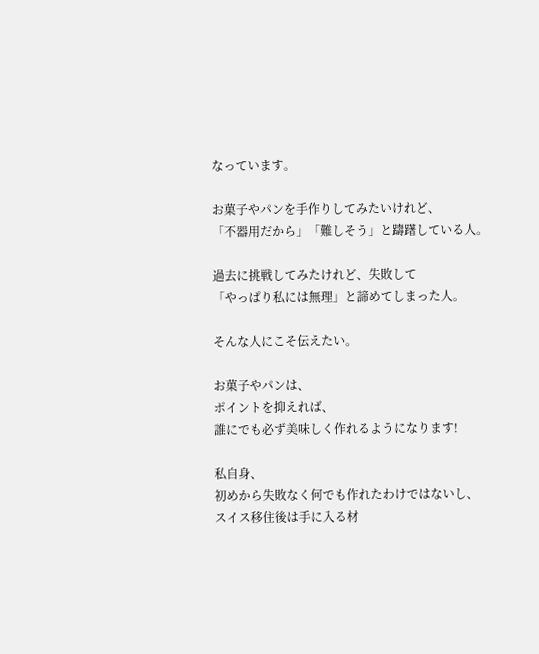なっています。

お菓⼦やパンを⼿作りしてみたいけれど、
「不器⽤だから」「難しそう」と躊躇している⼈。

過去に挑戦してみたけれど、失敗して
「やっぱり私には無理」と諦めてしまった⼈。

そんな⼈にこそ伝えたい。

お菓⼦やパンは、
ポイントを抑えれば、
誰にでも必ず美味しく作れるようになります!

私⾃⾝、
初めから失敗なく何でも作れたわけではないし、
スイス移住後は⼿に⼊る材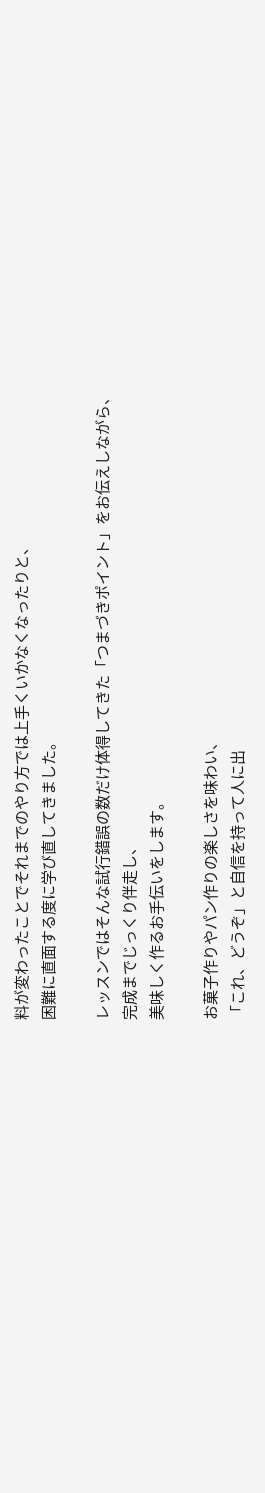料が変わったことでそれまでのやり⽅では上⼿くいかなくなったりと、
困難に直⾯する度に学び直してきました。

レッスンではそんな試⾏錯誤の数だけ体得してきた「つまづきポイント」をお伝えしながら、
完成までじっくり伴⾛し、
美味しく作るお⼿伝いをします。

お菓⼦作りやパン作りの楽しさを味わい、
「これ、どうぞ」と⾃信を持って⼈に出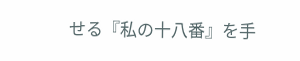せる『私の⼗⼋番』を⼿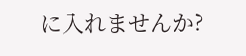に⼊れませんか?